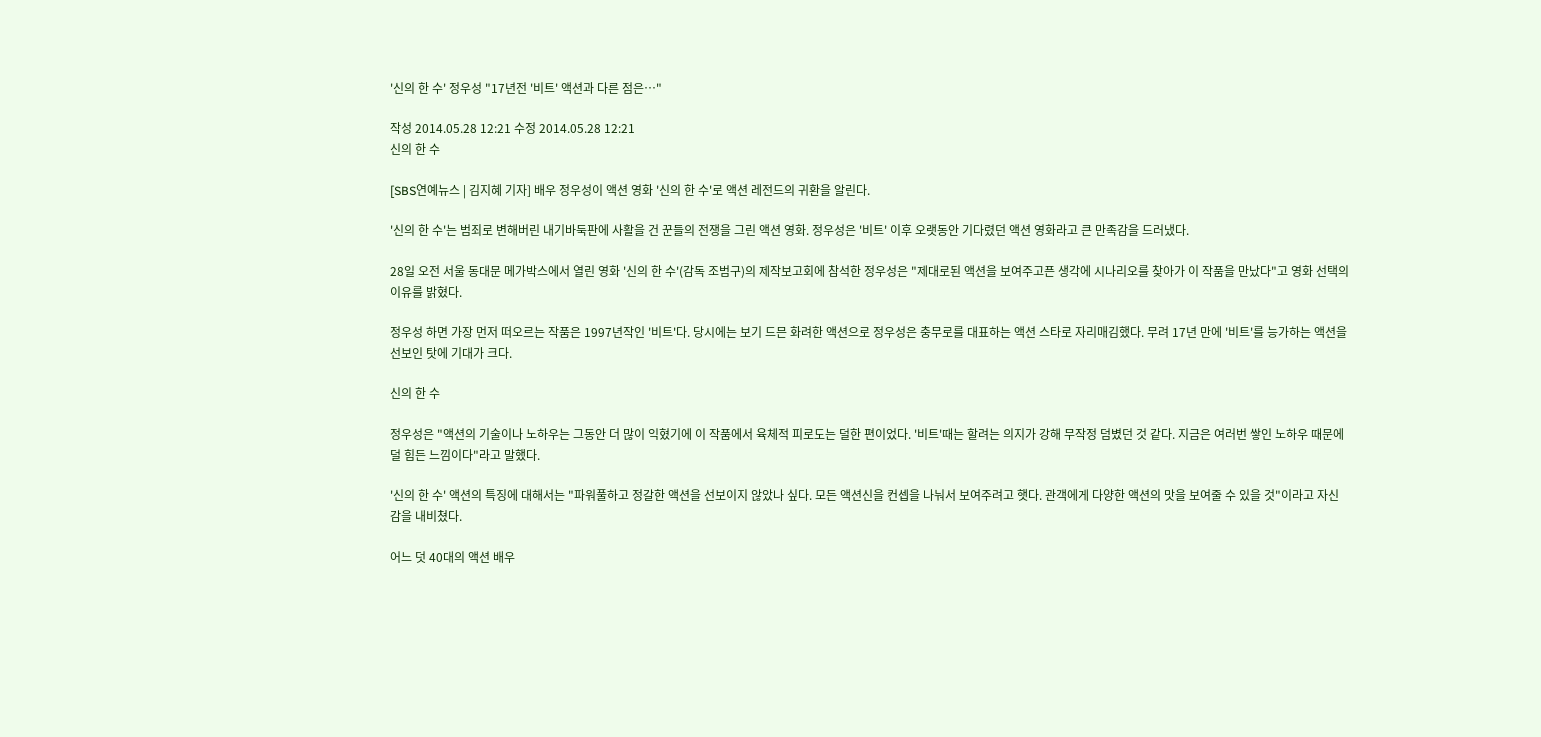'신의 한 수' 정우성 "17년전 '비트' 액션과 다른 점은…"

작성 2014.05.28 12:21 수정 2014.05.28 12:21
신의 한 수

[SBS연예뉴스 | 김지혜 기자] 배우 정우성이 액션 영화 '신의 한 수'로 액션 레전드의 귀환을 알린다.

'신의 한 수'는 범죄로 변해버린 내기바둑판에 사활을 건 꾼들의 전쟁을 그린 액션 영화. 정우성은 '비트' 이후 오랫동안 기다렸던 액션 영화라고 큰 만족감을 드러냈다.

28일 오전 서울 동대문 메가박스에서 열린 영화 '신의 한 수'(감독 조범구)의 제작보고회에 참석한 정우성은 "제대로된 액션을 보여주고픈 생각에 시나리오를 찾아가 이 작품을 만났다"고 영화 선택의 이유를 밝혔다.

정우성 하면 가장 먼저 떠오르는 작품은 1997년작인 '비트'다. 당시에는 보기 드믄 화려한 액션으로 정우성은 충무로를 대표하는 액션 스타로 자리매김했다. 무려 17년 만에 '비트'를 능가하는 액션을 선보인 탓에 기대가 크다.

신의 한 수

정우성은 "액션의 기술이나 노하우는 그동안 더 많이 익혔기에 이 작품에서 육체적 피로도는 덜한 편이었다. '비트'때는 할려는 의지가 강해 무작정 덤볐던 것 같다. 지금은 여러번 쌓인 노하우 때문에 덜 힘든 느낌이다"라고 말했다.

'신의 한 수' 액션의 특징에 대해서는 "파워풀하고 정갈한 액션을 선보이지 않았나 싶다. 모든 액션신을 컨셉을 나눠서 보여주려고 햇다. 관객에게 다양한 액션의 맛을 보여줄 수 있을 것"이라고 자신감을 내비쳤다.

어느 덧 40대의 액션 배우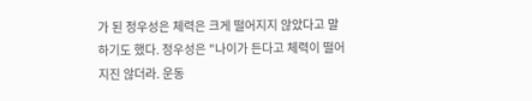가 된 정우성은 체력은 크게 떨어지지 않았다고 말하기도 했다. 정우성은 "나이가 든다고 체력이 떨어지진 않더라. 운동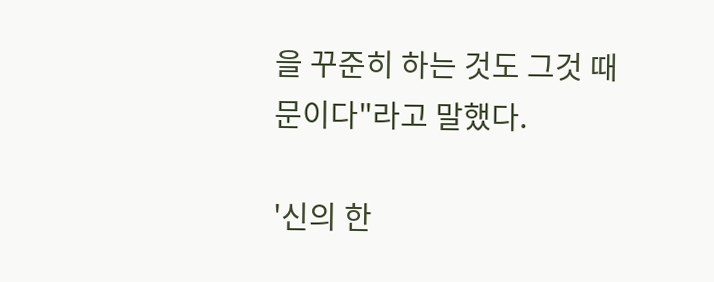을 꾸준히 하는 것도 그것 때문이다"라고 말했다.

'신의 한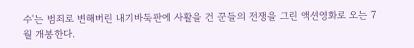수'는 범죄로 변해버린 내기바둑판에 사활을 건 꾼들의 전쟁을 그린 액션영화로 오는 7월 개봉한다.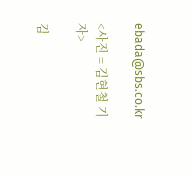ebada@sbs.co.kr

<사진 = 김현철 기자>

김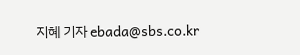지혜 기자 ebada@sbs.co.kr